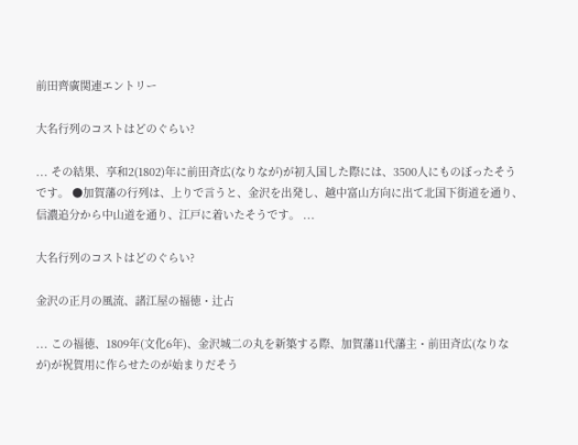前田齊廣関連エントリー

大名行列のコストはどのぐらい?

... その結果、享和2(1802)年に前田斉広(なりなが)が初入国した際には、3500人にものぼったそうです。 ●加賀藩の行列は、上りで言うと、金沢を出発し、越中富山方向に出て北国下街道を通り、信濃追分から中山道を通り、江戸に着いたそうです。 ...

大名行列のコストはどのぐらい?

金沢の正月の風流、諸江屋の福徳・辻占

... この福徳、1809年(文化6年)、金沢城二の丸を新築する際、加賀藩11代藩主・前田斉広(なりなが)が祝賀用に作らせたのが始まりだそう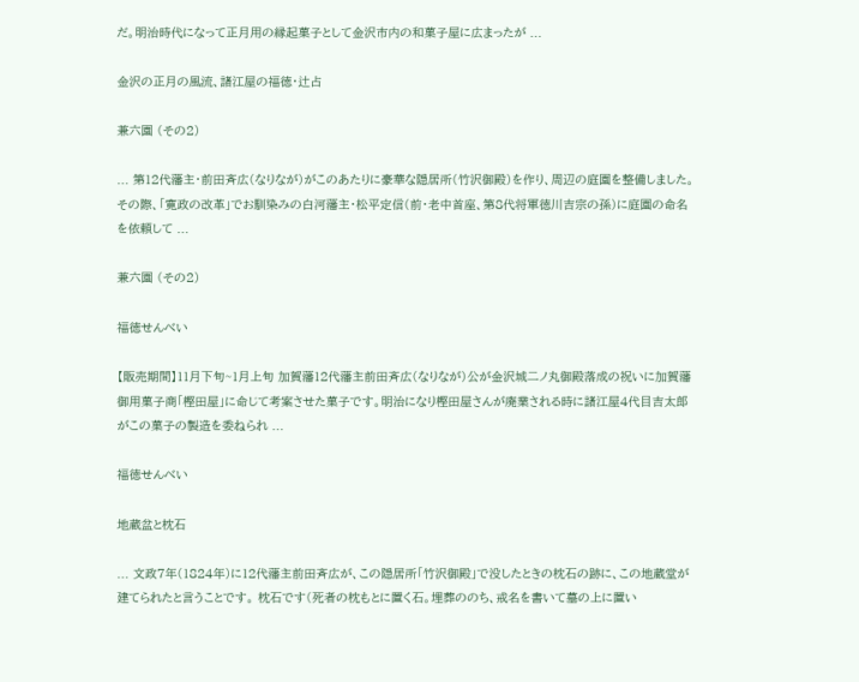だ。明治時代になって正月用の縁起菓子として金沢市内の和菓子屋に広まったが ...

金沢の正月の風流、諸江屋の福徳・辻占

兼六園 (その2)

... 第12代藩主・前田斉広(なりなが)がこのあたりに豪華な隠居所(竹沢御殿)を作り、周辺の庭園を整備しました。 その際、「寛政の改革」でお馴染みの白河藩主・松平定信(前・老中首座、第8代将軍徳川吉宗の孫)に庭園の命名を依頼して ...

兼六園 (その2)

福徳せんべい

【販売期間】11月下旬~1月上旬 加賀藩12代藩主前田斉広(なりなが)公が金沢城二ノ丸御殿落成の祝いに加賀藩御用菓子商「樫田屋」に命じて考案させた菓子です。明治になり樫田屋さんが廃業される時に諸江屋4代目吉太郎がこの菓子の製造を委ねられ ...

福徳せんべい

地蔵盆と枕石

... 文政7年(1824年)に12代藩主前田斉広が、この隠居所「竹沢御殿」で没したときの枕石の跡に、この地蔵堂が建てられたと言うことです。 枕石です(死者の枕もとに置く石。埋葬ののち、戒名を書いて墓の上に置い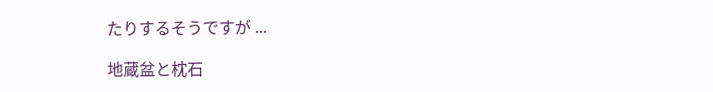たりするそうですが ...

地蔵盆と枕石